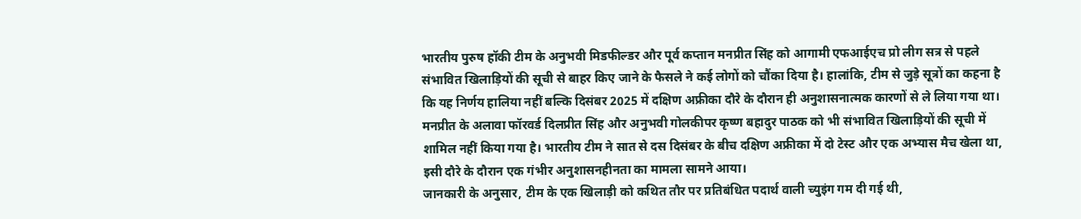भारतीय पुरुष हॉकी टीम के अनुभवी मिडफील्डर और पूर्व कप्तान मनप्रीत सिंह को आगामी एफआईएच प्रो लीग सत्र से पहले संभावित खिलाड़ियों की सूची से बाहर किए जाने के फैसले ने कई लोगों को चौंका दिया है। हालांकि, टीम से जुड़े सूत्रों का कहना है कि यह निर्णय हालिया नहीं बल्कि दिसंबर 2025 में दक्षिण अफ्रीका दौरे के दौरान ही अनुशासनात्मक कारणों से ले लिया गया था।
मनप्रीत के अलावा फॉरवर्ड दिलप्रीत सिंह और अनुभवी गोलकीपर कृष्ण बहादुर पाठक को भी संभावित खिलाड़ियों की सूची में शामिल नहीं किया गया है। भारतीय टीम ने सात से दस दिसंबर के बीच दक्षिण अफ्रीका में दो टेस्ट और एक अभ्यास मैच खेला था, इसी दौरे के दौरान एक गंभीर अनुशासनहीनता का मामला सामने आया।
जानकारी के अनुसार, टीम के एक खिलाड़ी को कथित तौर पर प्रतिबंधित पदार्थ वाली च्युइंग गम दी गई थी,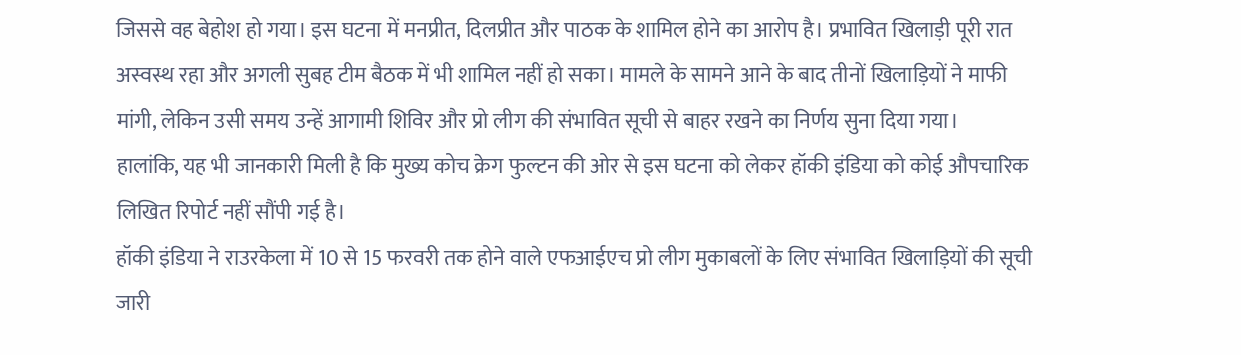जिससे वह बेहोश हो गया। इस घटना में मनप्रीत, दिलप्रीत और पाठक के शामिल होने का आरोप है। प्रभावित खिलाड़ी पूरी रात अस्वस्थ रहा और अगली सुबह टीम बैठक में भी शामिल नहीं हो सका। मामले के सामने आने के बाद तीनों खिलाड़ियों ने माफी मांगी, लेकिन उसी समय उन्हें आगामी शिविर और प्रो लीग की संभावित सूची से बाहर रखने का निर्णय सुना दिया गया।
हालांकि, यह भी जानकारी मिली है कि मुख्य कोच क्रेग फुल्टन की ओर से इस घटना को लेकर हॉकी इंडिया को कोई औपचारिक लिखित रिपोर्ट नहीं सौंपी गई है।
हॉकी इंडिया ने राउरकेला में 10 से 15 फरवरी तक होने वाले एफआईएच प्रो लीग मुकाबलों के लिए संभावित खिलाड़ियों की सूची जारी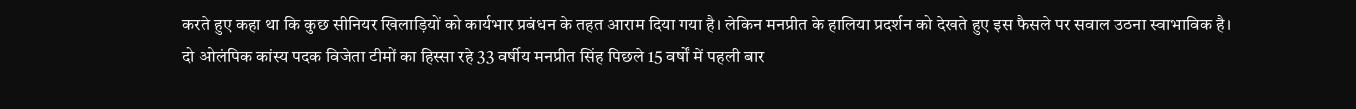करते हुए कहा था कि कुछ सीनियर खिलाड़ियों को कार्यभार प्रबंधन के तहत आराम दिया गया है। लेकिन मनप्रीत के हालिया प्रदर्शन को देखते हुए इस फैसले पर सवाल उठना स्वाभाविक है।
दो ओलंपिक कांस्य पदक विजेता टीमों का हिस्सा रहे 33 वर्षीय मनप्रीत सिंह पिछले 15 वर्षों में पहली बार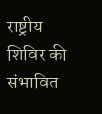राष्ट्रीय शिविर की संभावित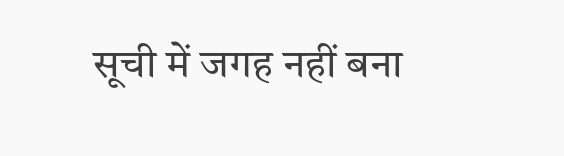सूची में जगह नहीं बना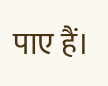पाए हैं।